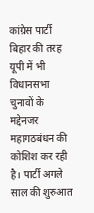कांग्रेस पार्टी बिहार की तरह यूपी में भी विधानसभा चुनावों के मद्देनजर महागठबंधन की कोशिश कर रही है। पार्टी अगले साल की शुरुआत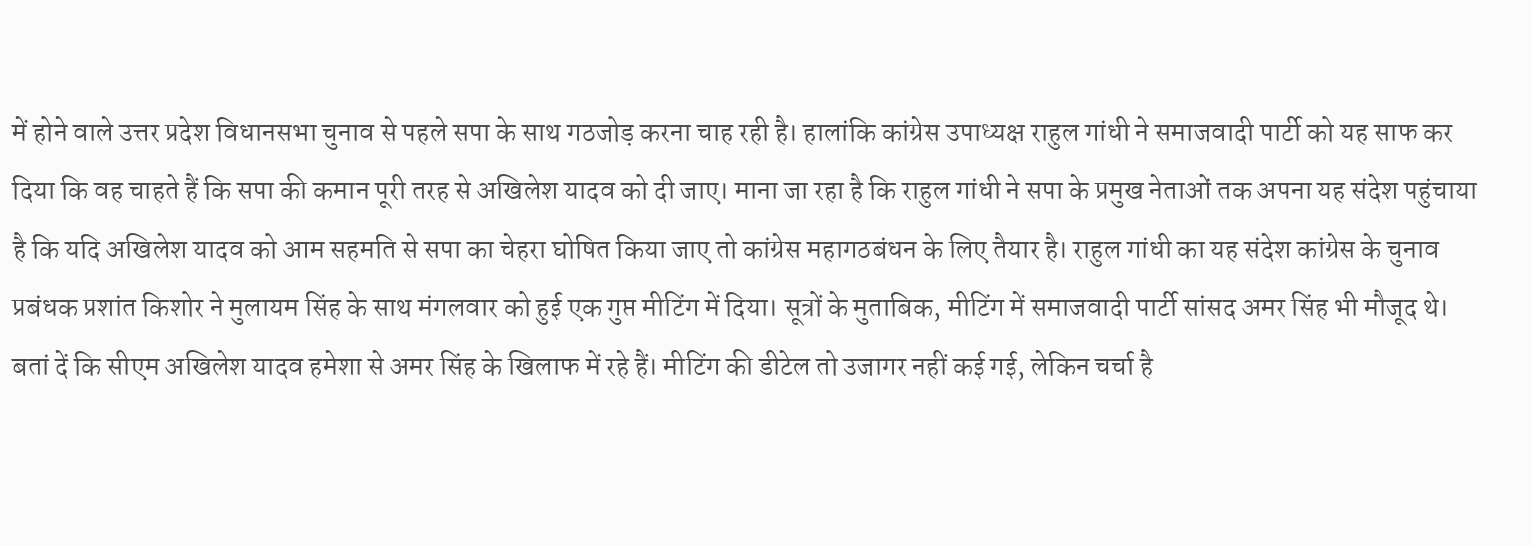में होने वाले उत्तर प्रदेश विधानसभा चुनाव से पहले सपा के साथ गठजोड़ करना चाह रही है। हालांकि कांग्रेस उपाध्यक्ष राहुल गांधी ने समाजवादी पार्टी को यह साफ कर दिया कि वह चाहते हैं कि सपा की कमान पूरी तरह से अखिलेश यादव को दी जाए। माना जा रहा है कि राहुल गांधी ने सपा के प्रमुख नेताओं तक अपना यह संदेश पहुंचाया है कि यदि अखिलेश यादव को आम सहमति से सपा का चेहरा घोषित किया जाए तो कांग्रेस महागठबंधन के लिए तैयार है। राहुल गांधी का यह संदेश कांग्रेस के चुनाव प्रबंधक प्रशांत किशोर ने मुलायम सिंह के साथ मंगलवार को हुई एक गुप्त मीटिंग में दिया। सूत्रों के मुताबिक, मीटिंग में समाजवादी पार्टी सांसद अमर सिंह भी मौजूद थे। बतां दें कि सीएम अखिलेश यादव हमेशा से अमर सिंह के खिलाफ में रहे हैं। मीटिंग की डीटेल तो उजागर नहीं कई गई, लेकिन चर्चा है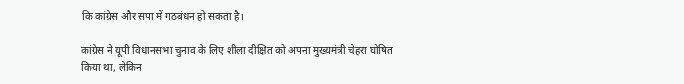कि कांग्रेस और सपा में गठबंधन हो सकता है।

कांग्रेस ने यूपी विधानसभा चुनाव के लिए शीला दीक्षित को अपना मुख्यमंत्री चेहरा घोषित किया था, लेकिन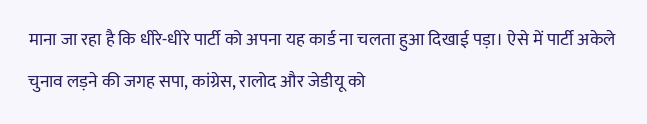माना जा रहा है कि धीरे-धीरे पार्टी को अपना यह कार्ड ना चलता हुआ दिखाई पड़ा। ऐसे में पार्टी अकेले चुनाव लड़ने की जगह सपा, कांग्रेस, रालोद और जेडीयू को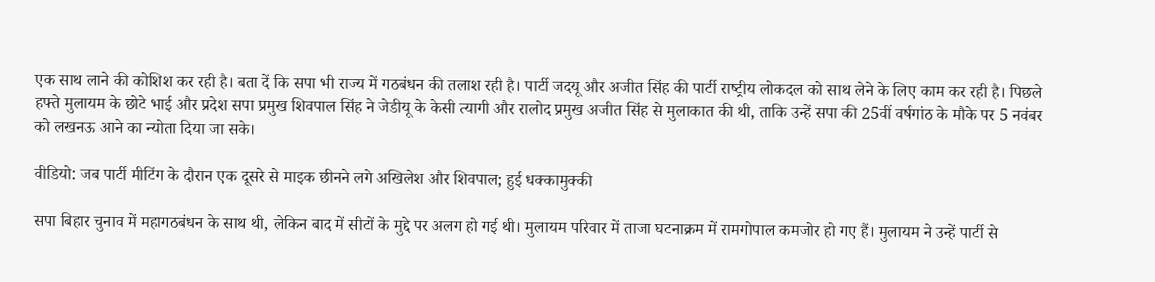एक साथ लाने की कोशिश कर रही है। बता दें कि सपा भी राज्‍य में गठबंधन की तलाश रही है। पार्टी जदयू और अजीत सिंह की पार्टी राष्‍ट्रीय लोकदल को साथ लेने के लिए काम कर रही है। पिछले हफ्ते मुलायम के छोटे भाई और प्रदेश सपा प्रमुख शिवपाल सिंह ने जेडीयू के केसी त्यागी और रालोद प्रमुख अजीत सिंह से मुलाकात की थी, ताकि उन्हें सपा की 25वीं वर्षगांठ के मौके पर 5 नवंबर को लखनऊ आने का न्योता दिया जा सके।

वीडियो: जब पार्टी मीटिंग के दौरान एक दूसरे से माइक छीनने लगे अखिलेश और शिवपाल; हुई धक्कामुक्की

सपा बिहार चुनाव में महागठबंधन के साथ थी, लेकिन बाद में सीटों के मुद्दे पर अलग हो गई थी। मुलायम परिवार में ताजा घटनाक्रम में रामगोपाल कमजोर हो गए हैं। मुलायम ने उन्‍हें पार्टी से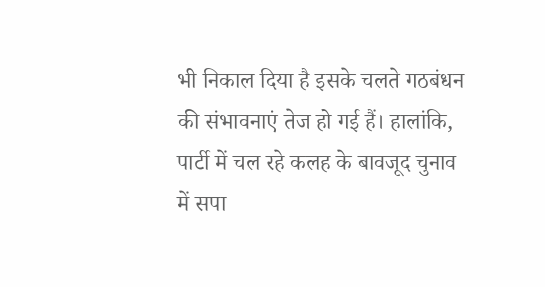भी निकाल दिया है इसके चलते गठबंधन की संभावनाएं तेज हो गई हैं। हालांकि, पार्टी में चल रहे कलह के बावजूद चुनाव में सपा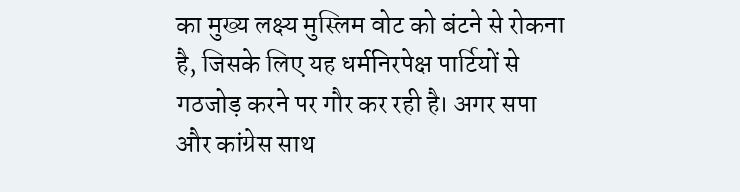का मुख्य लक्ष्य मुस्लिम वोट को बंटने से रोकना है, जिसके लिए यह धर्मनिरपेक्ष पार्टियों से गठजोड़ करने पर गौर कर रही है। अगर सपा और कांग्रेस साथ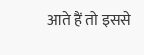आते हैं तो इससे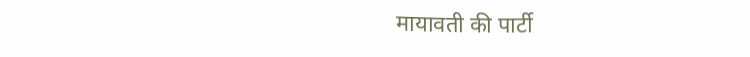मायावती की पार्टी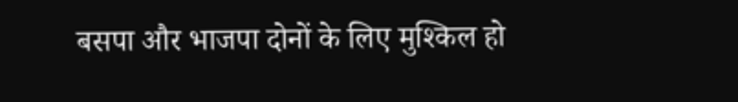बसपा और भाजपा दोनों के लिए मुश्किल हो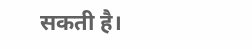सकती है।